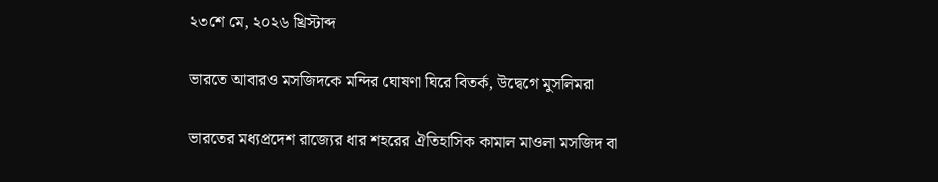২৩শে মে, ২০২৬ খ্রিস্টাব্দ

ভারতে আবারও মসজিদকে মন্দির ঘোষণা ঘিরে বিতর্ক, উদ্বেগে মুসলিমরা

ভারতের মধ্যপ্রদেশ রাজ্যের ধার শহরের ঐতিহাসিক কামাল মাওলা মসজিদ বা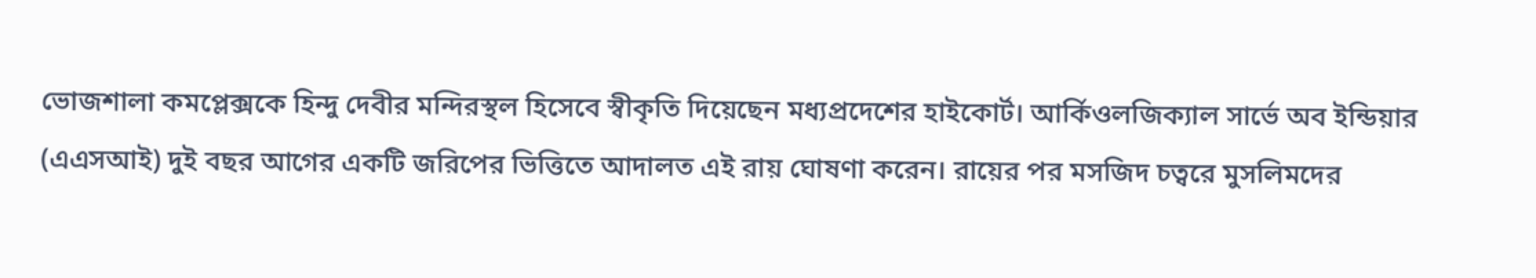ভোজশালা কমপ্লেক্সকে হিন্দু দেবীর মন্দিরস্থল হিসেবে স্বীকৃতি দিয়েছেন মধ্যপ্রদেশের হাইকোর্ট। আর্কিওলজিক্যাল সার্ভে অব ইন্ডিয়ার (এএসআই) দুই বছর আগের একটি জরিপের ভিত্তিতে আদালত এই রায় ঘোষণা করেন। রায়ের পর মসজিদ চত্বরে মুসলিমদের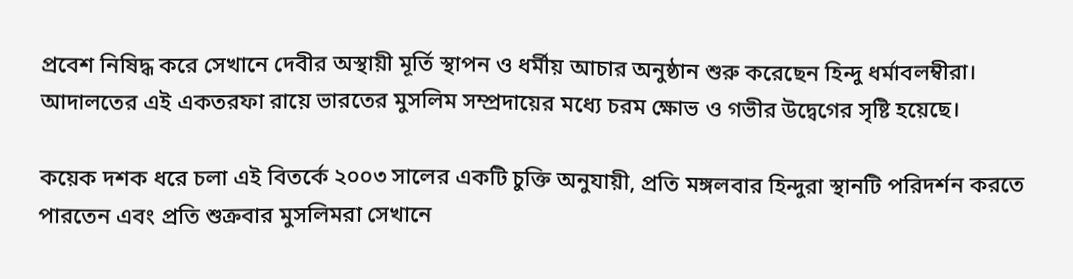প্রবেশ নিষিদ্ধ করে সেখানে দেবীর অস্থায়ী মূর্তি স্থাপন ও ধর্মীয় আচার অনুষ্ঠান শুরু করেছেন হিন্দু ধর্মাবলম্বীরা। আদালতের এই একতরফা রায়ে ভারতের মুসলিম সম্প্রদায়ের মধ্যে চরম ক্ষোভ ও গভীর উদ্বেগের সৃষ্টি হয়েছে।

কয়েক দশক ধরে চলা এই বিতর্কে ২০০৩ সালের একটি চুক্তি অনুযায়ী, প্রতি মঙ্গলবার হিন্দুরা স্থানটি পরিদর্শন করতে পারতেন এবং প্রতি শুক্রবার মুসলিমরা সেখানে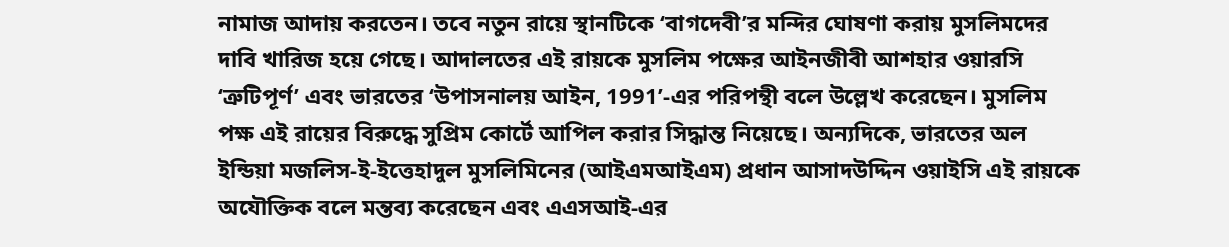নামাজ আদায় করতেন। তবে নতুন রায়ে স্থানটিকে ‘বাগদেবী’র মন্দির ঘোষণা করায় মুসলিমদের দাবি খারিজ হয়ে গেছে। আদালতের এই রায়কে মুসলিম পক্ষের আইনজীবী আশহার ওয়ারসি ‘ত্রুটিপূর্ণ’ এবং ভারতের ‘উপাসনালয় আইন, 1991’-এর পরিপন্থী বলে উল্লেখ করেছেন। মুসলিম পক্ষ এই রায়ের বিরুদ্ধে সুপ্রিম কোর্টে আপিল করার সিদ্ধান্ত নিয়েছে। অন্যদিকে, ভারতের অল ইন্ডিয়া মজলিস-ই-ইত্তেহাদুল মুসলিমিনের (আইএমআইএম) প্রধান আসাদউদ্দিন ওয়াইসি এই রায়কে অযৌক্তিক বলে মন্তব্য করেছেন এবং এএসআই-এর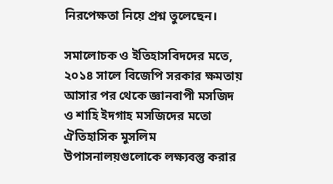নিরপেক্ষতা নিয়ে প্রশ্ন তুলেছেন।

সমালোচক ও ইতিহাসবিদদের মতে, ২০১৪ সালে বিজেপি সরকার ক্ষমতায় আসার পর থেকে জ্ঞানবাপী মসজিদ ও শাহি ইদগাহ মসজিদের মতো ঐতিহাসিক মুসলিম উপাসনালয়গুলোকে লক্ষ্যবস্তু করার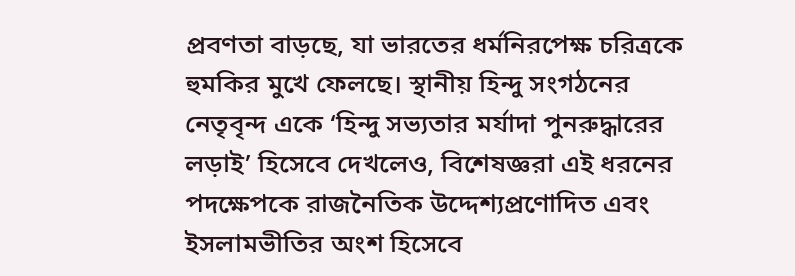প্রবণতা বাড়ছে, যা ভারতের ধর্মনিরপেক্ষ চরিত্রকে হুমকির মুখে ফেলছে। স্থানীয় হিন্দু সংগঠনের নেতৃবৃন্দ একে ‘হিন্দু সভ্যতার মর্যাদা পুনরুদ্ধারের লড়াই’ হিসেবে দেখলেও, বিশেষজ্ঞরা এই ধরনের পদক্ষেপকে রাজনৈতিক উদ্দেশ্যপ্রণোদিত এবং ইসলামভীতির অংশ হিসেবে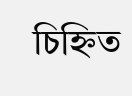চিহ্নিত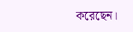করেছেন।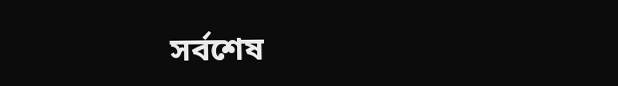সর্বশেষ